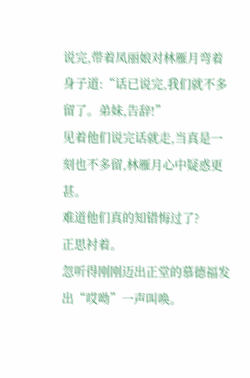说完,带着凤丽娘对林雁月弯着身子道:“话已说完,我们就不多留了。弟妹,告辞!”
见着他们说完话就走,当真是一刻也不多留,林雁月心中疑惑更甚。
难道他们真的知错悔过了?
正思衬着。
忽听得刚刚迈出正堂的慕德福发出“哎呦”一声叫唤。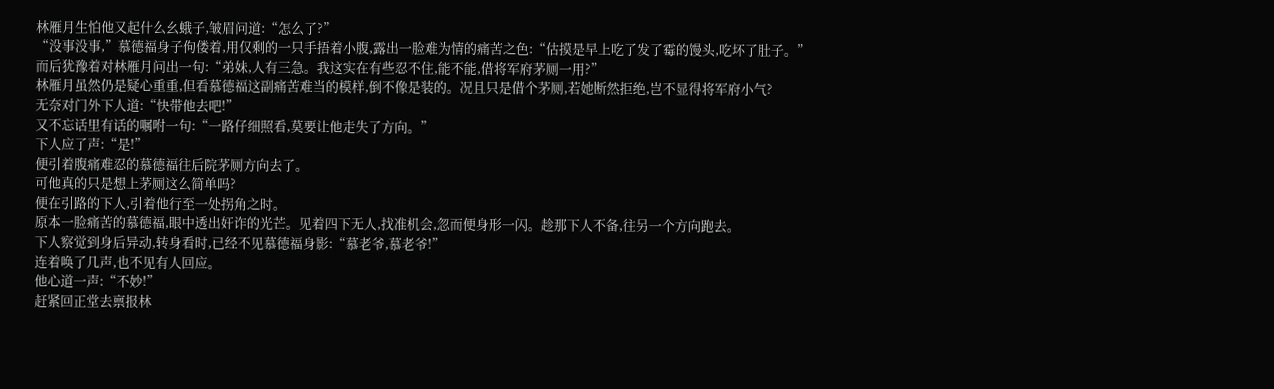林雁月生怕他又起什么幺蛾子,皱眉问道:“怎么了?”
“没事没事,”慕德福身子佝偻着,用仅剩的一只手捂着小腹,露出一脸难为情的痛苦之色:“估摸是早上吃了发了霉的馒头,吃坏了肚子。”
而后犹豫着对林雁月问出一句:“弟妹,人有三急。我这实在有些忍不住,能不能,借将军府茅厕一用?”
林雁月虽然仍是疑心重重,但看慕德福这副痛苦难当的模样,倒不像是装的。况且只是借个茅厕,若她断然拒绝,岂不显得将军府小气?
无奈对门外下人道:“快带他去吧!”
又不忘话里有话的嘱咐一句:“一路仔细照看,莫要让他走失了方向。”
下人应了声:“是!”
便引着腹痛难忍的慕德福往后院茅厕方向去了。
可他真的只是想上茅厕这么简单吗?
便在引路的下人,引着他行至一处拐角之时。
原本一脸痛苦的慕德福,眼中透出奸诈的光芒。见着四下无人,找准机会,忽而便身形一闪。趁那下人不备,往另一个方向跑去。
下人察觉到身后异动,转身看时,已经不见慕德福身影:“慕老爷,慕老爷!”
连着唤了几声,也不见有人回应。
他心道一声:“不妙!”
赶紧回正堂去禀报林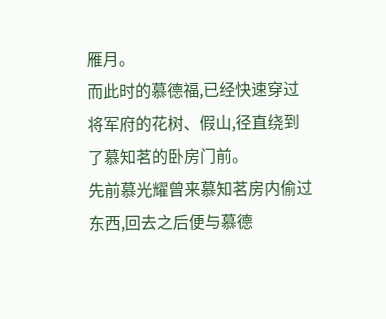雁月。
而此时的慕德福,已经快速穿过将军府的花树、假山,径直绕到了慕知茗的卧房门前。
先前慕光耀曾来慕知茗房内偷过东西,回去之后便与慕德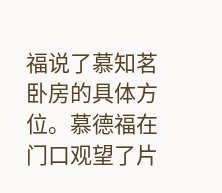福说了慕知茗卧房的具体方位。慕德福在门口观望了片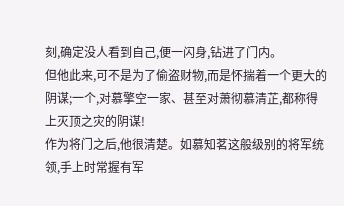刻,确定没人看到自己,便一闪身,钻进了门内。
但他此来,可不是为了偷盗财物,而是怀揣着一个更大的阴谋;一个,对慕擎空一家、甚至对萧彻慕清芷,都称得上灭顶之灾的阴谋!
作为将门之后,他很清楚。如慕知茗这般级别的将军统领,手上时常握有军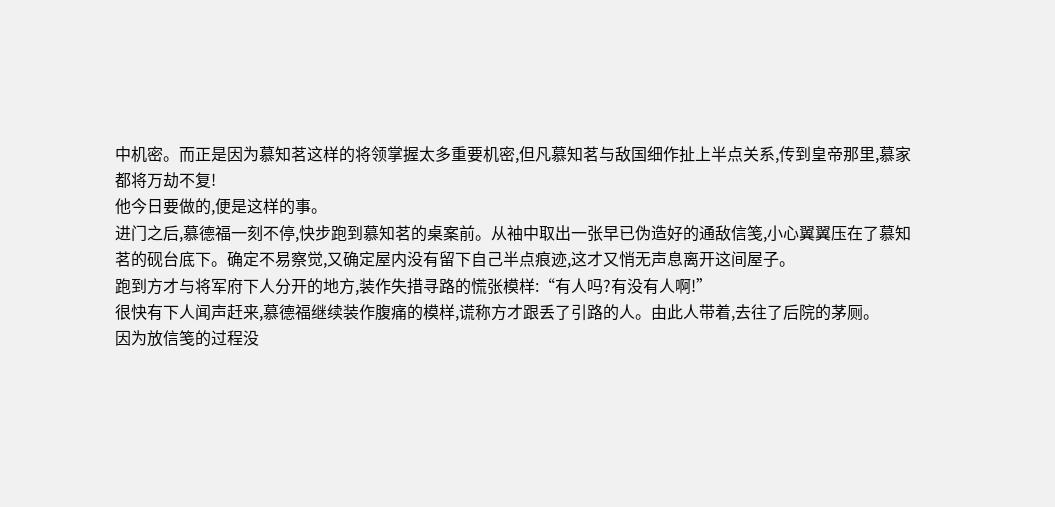中机密。而正是因为慕知茗这样的将领掌握太多重要机密,但凡慕知茗与敌国细作扯上半点关系,传到皇帝那里,慕家都将万劫不复!
他今日要做的,便是这样的事。
进门之后,慕德福一刻不停,快步跑到慕知茗的桌案前。从袖中取出一张早已伪造好的通敌信笺,小心翼翼压在了慕知茗的砚台底下。确定不易察觉,又确定屋内没有留下自己半点痕迹,这才又悄无声息离开这间屋子。
跑到方才与将军府下人分开的地方,装作失措寻路的慌张模样:“有人吗?有没有人啊!”
很快有下人闻声赶来,慕德福继续装作腹痛的模样,谎称方才跟丢了引路的人。由此人带着,去往了后院的茅厕。
因为放信笺的过程没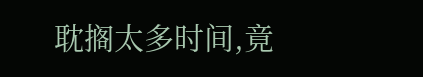耽搁太多时间,竟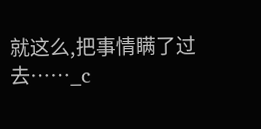就这么,把事情瞒了过去……_c